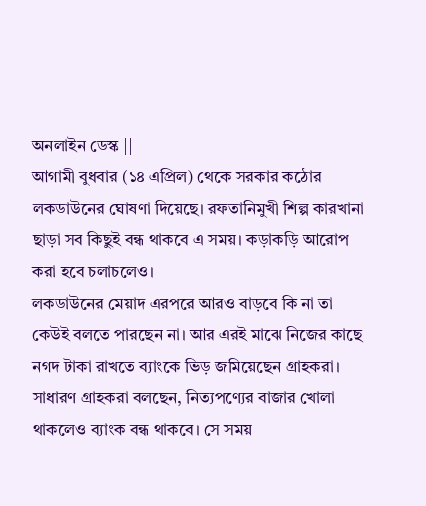অনলাইন ডেস্ক ||
আগামী বুধবার (১৪ এপ্রিল) থেকে সরকার কঠোর লকডাউনের ঘোষণা দিয়েছে। রফতানিমুখী শিল্প কারখানা ছাড়া সব কিছুই বন্ধ থাকবে এ সময়। কড়াকড়ি আরোপ করা হবে চলাচলেও।
লকডাউনের মেয়াদ এরপরে আরও বাড়বে কি না তা কেউই বলতে পারছেন না। আর এরই মাঝে নিজের কাছে নগদ টাকা রাখতে ব্যাংকে ভিড় জমিয়েছেন গ্রাহকরা। সাধারণ গ্রাহকরা বলছেন, নিত্যপণ্যের বাজার খোলা থাকলেও ব্যাংক বন্ধ থাকবে। সে সময়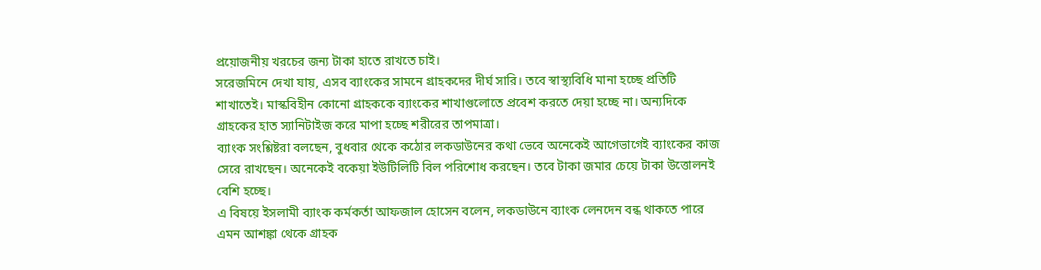প্রয়োজনীয় খরচের জন্য টাকা হাতে রাখতে চাই।
সরেজমিনে দেখা যায়, এসব ব্যাংকের সামনে গ্রাহকদের দীর্ঘ সারি। তবে স্বাস্থ্যবিধি মানা হচ্ছে প্রতিটি শাখাতেই। মাস্কবিহীন কোনো গ্রাহককে ব্যাংকের শাখাগুলোতে প্রবেশ করতে দেয়া হচ্ছে না। অন্যদিকে গ্রাহকের হাত স্যানিটাইজ করে মাপা হচ্ছে শরীরের তাপমাত্রা।
ব্যাংক সংশ্লিষ্টরা বলছেন, বুধবার থেকে কঠোর লকডাউনের কথা ভেবে অনেকেই আগেভাগেই ব্যাংকের কাজ সেরে রাখছেন। অনেকেই বকেয়া ইউটিলিটি বিল পরিশোধ করছেন। তবে টাকা জমার চেয়ে টাকা উত্তোলনই বেশি হচ্ছে।
এ বিষয়ে ইসলামী ব্যাংক কর্মকর্তা আফজাল হোসেন বলেন, লকডাউনে ব্যাংক লেনদেন বন্ধ থাকতে পারে এমন আশঙ্কা থেকে গ্রাহক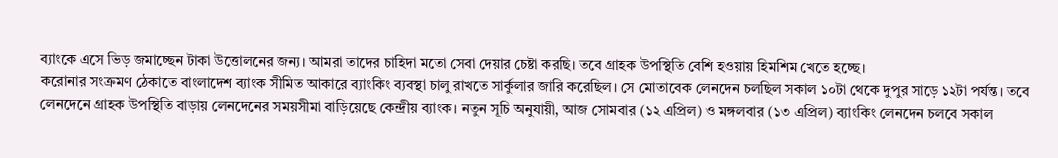ব্যাংকে এসে ভিড় জমাচ্ছেন টাকা উত্তোলনের জন্য। আমরা তাদের চাহিদা মতো সেবা দেয়ার চেষ্টা করছি। তবে গ্রাহক উপস্থিতি বেশি হওয়ায় হিমশিম খেতে হচ্ছে।
করোনার সংক্রমণ ঠেকাতে বাংলাদেশ ব্যাংক সীমিত আকারে ব্যাংকিং ব্যবস্থা চালু রাখতে সার্কুলার জারি করেছিল। সে মোতাবেক লেনদেন চলছিল সকাল ১০টা থেকে দুপুর সাড়ে ১২টা পর্যন্ত। তবে লেনদেনে গ্রাহক উপস্থিতি বাড়ায় লেনদেনের সময়সীমা বাড়িয়েছে কেন্দ্রীয় ব্যাংক। নতুন সূচি অনুযায়ী, আজ সোমবার (১২ এপ্রিল) ও মঙ্গলবার (১৩ এপ্রিল) ব্যাংকিং লেনদেন চলবে সকাল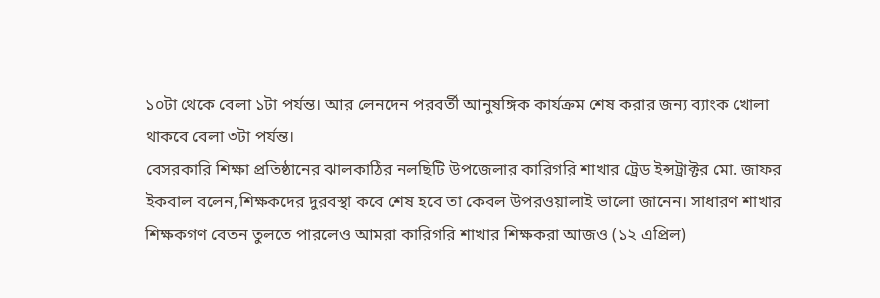১০টা থেকে বেলা ১টা পর্যন্ত। আর লেনদেন পরবর্তী আনুষঙ্গিক কার্যক্রম শেষ করার জন্য ব্যাংক খোলা থাকবে বেলা ৩টা পর্যন্ত।
বেসরকারি শিক্ষা প্রতিষ্ঠানের ঝালকাঠির নলছিটি উপজেলার কারিগরি শাখার ট্রেড ইন্সট্রাক্টর মো. জাফর ইকবাল বলেন,শিক্ষকদের দুরবস্থা কবে শেষ হবে তা কেবল উপরওয়ালাই ভালো জানেন। সাধারণ শাখার শিক্ষকগণ বেতন তুলতে পারলেও আমরা কারিগরি শাখার শিক্ষকরা আজও (১২ এপ্রিল)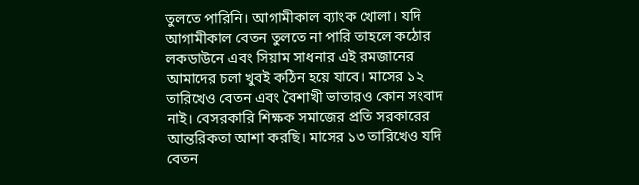তুলতে পারিনি। আগামীকাল ব্যাংক খোলা। যদি আগামীকাল বেতন তুলতে না পারি তাহলে কঠোর লকডাউনে এবং সিয়াম সাধনার এই রমজানের আমাদের চলা খুবই কঠিন হয়ে যাবে। মাসের ১২ তারিখেও বেতন এবং বৈশাখী ভাতারও কোন সংবাদ নাই। বেসরকারি শিক্ষক সমাজের প্রতি সরকারের আন্তরিকতা আশা করছি। মাসের ১৩ তারিখেও যদি বেতন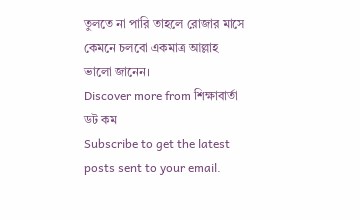তুলতে না পারি তাহলে রোজার মাসে কেমনে চলবো একমাত্র আল্লাহ ভালো জানেন।
Discover more from শিক্ষাবার্তা ডট কম
Subscribe to get the latest posts sent to your email.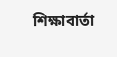শিক্ষাবার্তা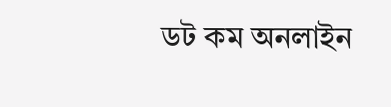ডট কম অনলাইন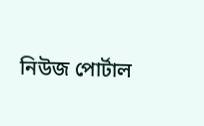নিউজ পোর্টাল